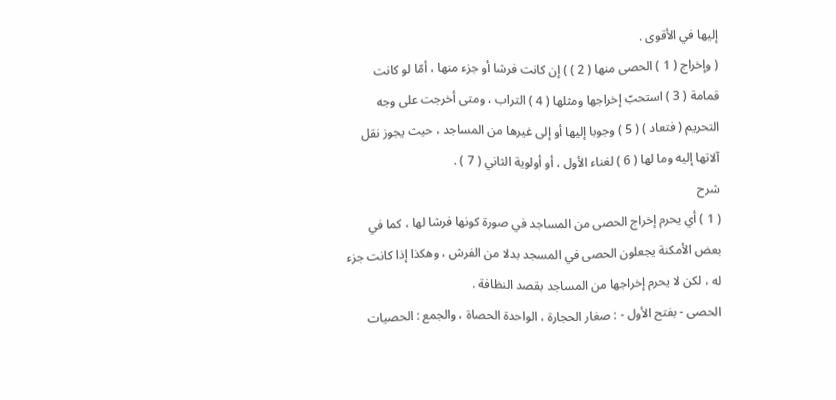إليها في الأقوى .
( وإخراج ( 1 ) الحصى منها ( 2 ) ) إن كانت فرشا أو جزء منها ، أمّا لو كانت قمامة ( 3 ) استحبّ إخراجها ومثلها ( 4 ) التراب ، ومتى أخرجت على وجه التحريم ( فتعاد ) ( 5 ) وجوبا إليها أو إلى غيرها من المساجد ، حيث يجوز نقل آلاتها إليه وما لها ( 6 ) لغناء الأول ، أو أولوية الثاني ( 7 ) .
شرح
( 1 ) أي يحرم إخراج الحصى من المساجد في صورة كونها فرشا لها ، كما في بعض الأمكنة يجعلون الحصى في المسجد بدلا من الفرش ، وهكذا إذا كانت جزء له ، لكن لا يحرم إخراجها من المساجد بقصد النظافة .
الحصى - بفتح الأول - : صغار الحجارة ، الواحدة الحصاة ، والجمع : الحصيات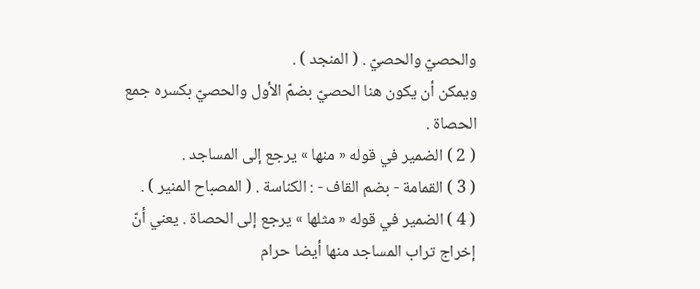والحصيّ والحصيّ . ( المنجد ) .
ويمكن أن يكون هنا الحصيّ بضمّ الأول والحصيّ بكسره جمع الحصاة .
( 2 ) الضمير في قوله « منها » يرجع إلى المساجد .
( 3 ) القمامة - بضم القاف - : الكناسة . ( المصباح المنير ) .
( 4 ) الضمير في قوله « مثلها » يرجع إلى الحصاة . يعني أنّ إخراج تراب المساجد منها أيضا حرام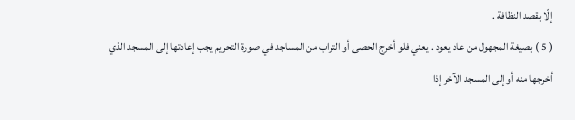إلّا بقصد النظافة .
( 5 ) بصيغة المجهول من عاد يعود . يعني فلو أخرج الحصى أو التراب من المساجد في صورة التحريم يجب إعادتها إلى المسجد الذي أخرجها منه أو إلى المسجد الآخر إذا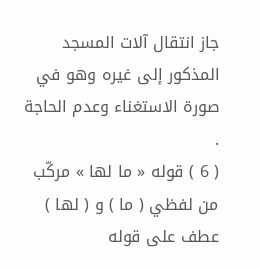جاز انتقال آلات المسجد المذكور إلى غيره وهو في صورة الاستغناء وعدم الحاجة .
( 6 ) قوله « ما لها » مركّب من لفظي ( ما ) و ( لها ) عطف على قوله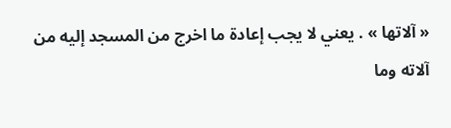« آلاتها » . يعني لا يجب إعادة ما اخرج من المسجد إليه من آلاته وما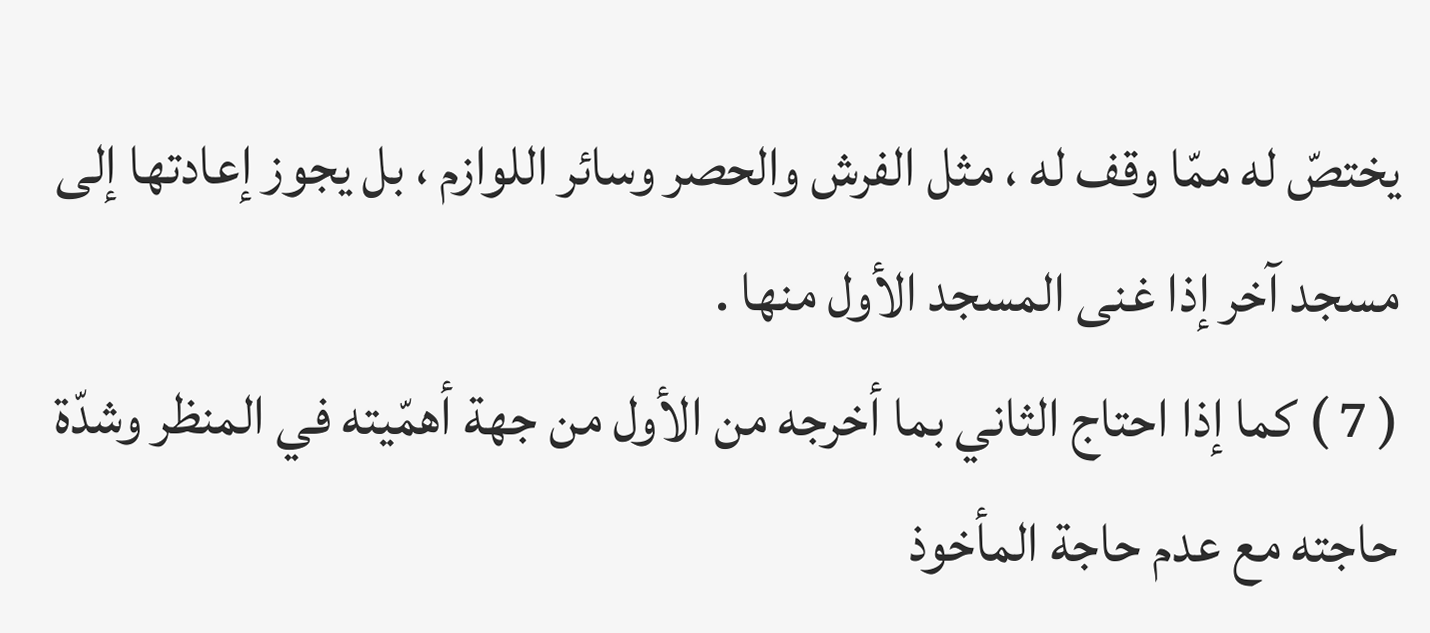يختصّ له ممّا وقف له ، مثل الفرش والحصر وسائر اللوازم ، بل يجوز إعادتها إلى مسجد آخر إذا غنى المسجد الأول منها .
( 7 ) كما إذا احتاج الثاني بما أخرجه من الأول من جهة أهمّيته في المنظر وشدّة حاجته مع عدم حاجة المأخوذ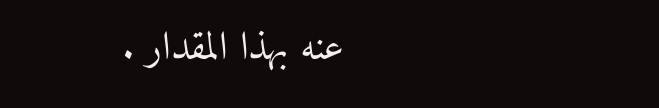عنه بهذا المقدار .